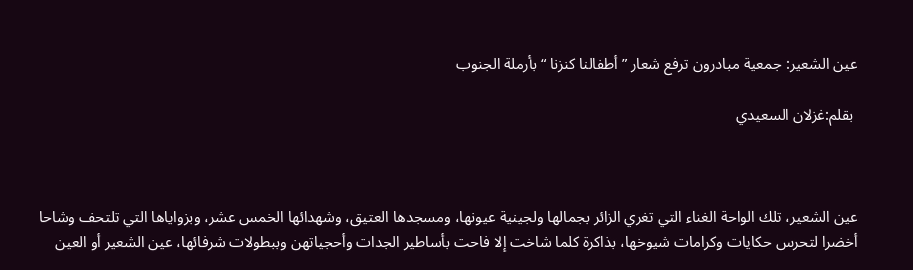عين الشعير: جمعية مبادرون ترفع شعار ” أطفالنا كنزنا “بأرملة الجنوب

 بقلم:غزلان السعيدي



عين الشعير، تلك الواحة الغناء التي تغري الزائر بجمالها ولجينية عيونها، ومسجدها العتيق، وشهدائها الخمس عشر، وبزواياها التي تلتحف وشاحا أخضرا لتحرس حكايات وكرامات شيوخها، بذاكرة كلما شاخت إلا فاحت بأساطير الجدات وأحجياتهن وببطولات شرفائها، عين الشعير أو العين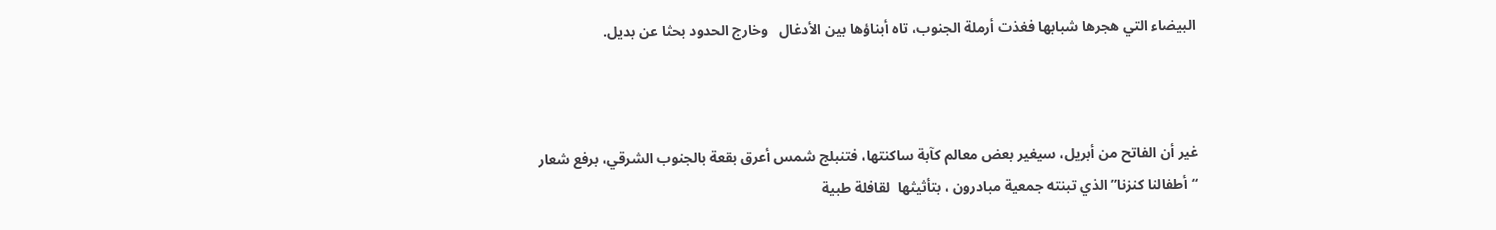البيضاء التي هجرها شبابها فغذت أرملة الجنوب، تاه أبناؤها بين الأدغال   وخارج الحدود بحثا عن بديل.



غير أن الفاتح من أبريل، سيغير بعض معالم كآبة ساكنتها، فتنبلج شمس أعرق بقعة بالجنوب الشرقي، برفع شعار “أطفالنا كنزنا” الذي تبنته جمعية مبادرون ، بتأثيثها  لقافلة طبية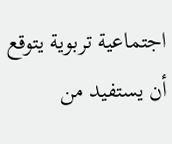اجتماعية تربوية يتوقع أن يستفيد من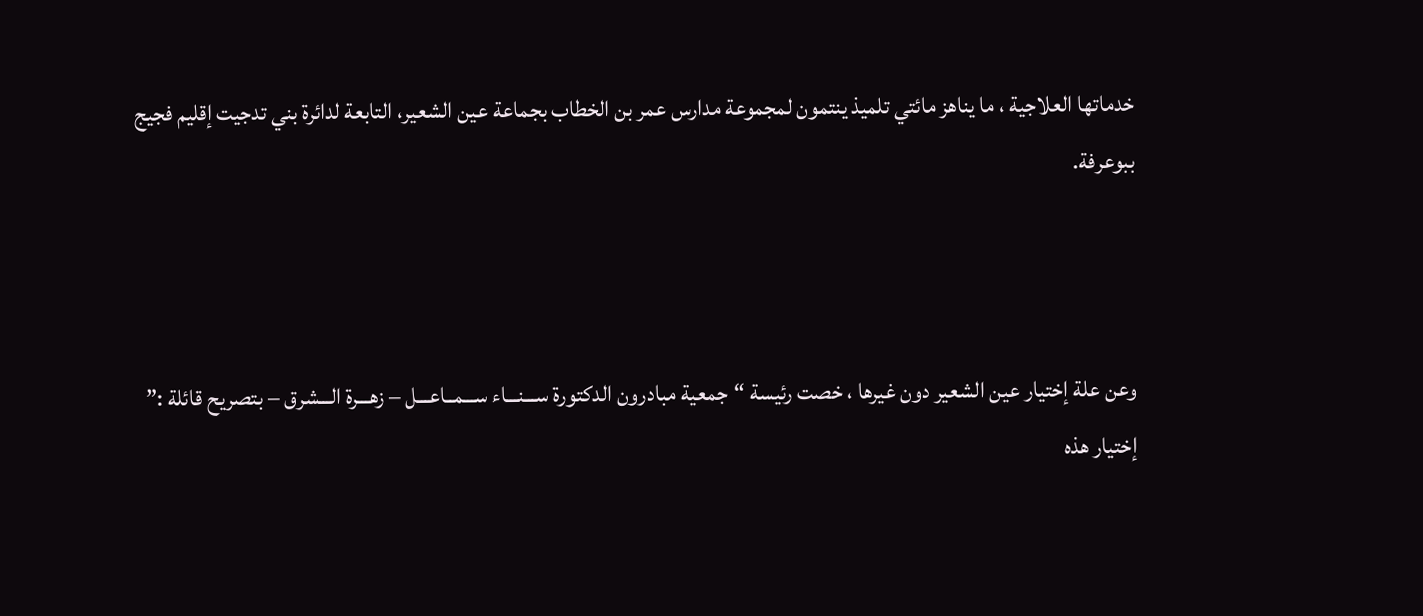خدماتها العلاجية ، ما يناهز مائتي تلميذ ينتمون لمجموعة مدارس عمر بن الخطاب بجماعة عين الشعير، التابعة لدائرة بني تدجيت إقليم فجيج ببوعرفة.



وعن علة إختيار عين الشعير دون غيرها ، خصت رئيسة “جمعية مبادرون الدكتورة ســـنـــاء ســـمــاعـــل – زهـــرة الـــشرق – بتصريح قائلة :” إختيار هذه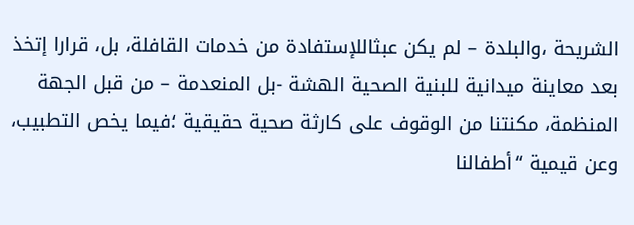الشريحة ،والبلدة – لم يكن عبثاللإستفادة من خدمات القافلة، بل، قرارا إتخذ بعد معاينة ميدانية للبنية الصحية الهشة -بل المنعدمة – من قبل الجهة المنظمة، مكنتنا من الوقوف على كارثة صحية حقيقية ؛فيما يخص التطبيب، وعن قيمية “أطفالنا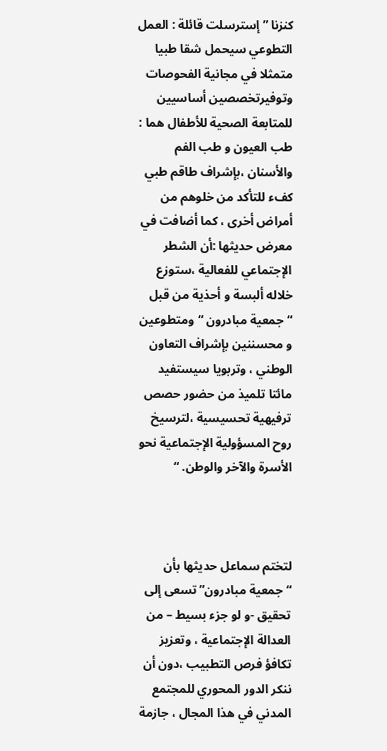كنزنا ” إسترسلت قائلة : العمل التطوعي سيحمل شقا طبيا متمثلا في مجانية الفحوصات وتوفيرتخصصين أساسيين للمتابعة الصحية للأطفال هما : طب العيون و طب الفم والأسنان ،بإشراف طاقم طبي كفء للتأكد من خلوهم من أمراض أخرى ، كما أضافت في معرض حديثها :أن الشطر الإجتماعي للفعالية ،ستوزع خلاله ألبسة و أحذية من قبل “جمعية مبادرون “ومتطوعين و محسننين بإشراف التعاون الوطني ، وتربويا سيستفيد مائتا تلميذ من حضور حصص ترفيهية تحسيسية ،لترسيخ روح المسؤولية الإجتماعية نحو الأسرة والآخر والوطن. “



لتختم سماعل حديثها بأن “جمعية مبادرون” تسعى إلى تحقيق -و لو جزء بسيط – من العدالة الإجتماعية ، وتعزيز تكافؤ فرص التطبيب ،دون أن ننكر الدور المحوري للمجتمع المدني في هذا المجال ، جازمة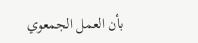بأن العمل الجمعوي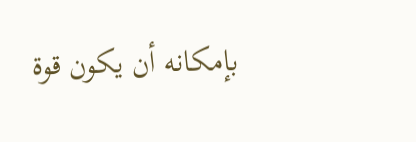بإمكانه أن يكون قوة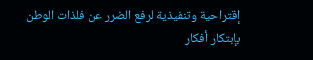إقتراحية وتنفيذية لرفع الضرر عن فلذات الوطن بإبتكار أفكار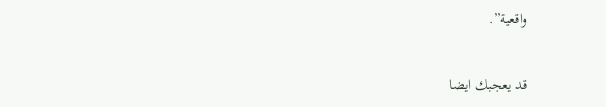واقعية”.


قد يعجبك ايضا